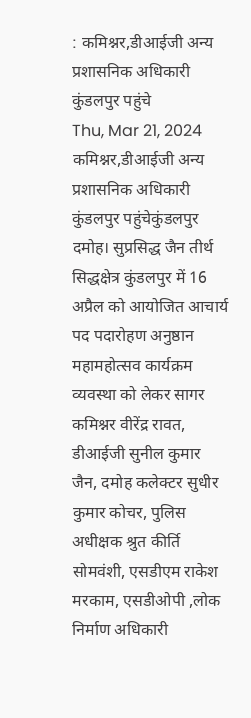: कमिश्नर,डीआईजी अन्य प्रशासनिक अधिकारी कुंडलपुर पहुंचे
Thu, Mar 21, 2024
कमिश्नर,डीआईजी अन्य प्रशासनिक अधिकारी कुंडलपुर पहुंचेकुंडलपुर दमोह। सुप्रसिद्ध जैन तीर्थ सिद्धक्षेत्र कुंडलपुर में 16 अप्रैल को आयोजित आचार्य पद पदारोहण अनुष्ठान महामहोत्सव कार्यक्रम व्यवस्था को लेकर सागर कमिश्नर वीरेंद्र रावत, डीआईजी सुनील कुमार जैन, दमोह कलेक्टर सुधीर कुमार कोचर, पुलिस अधीक्षक श्रुत कीर्ति सोमवंशी, एसडीएम राकेश मरकाम, एसडीओपी ,लोक निर्माण अधिकारी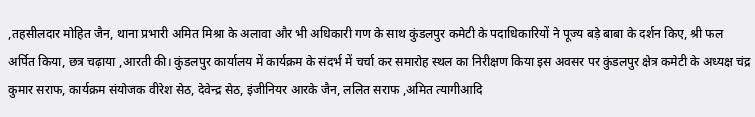,तहसीलदार मोहित जैन, थाना प्रभारी अमित मिश्रा के अलावा और भी अधिकारी गण के साथ कुंडलपुर कमेटी के पदाधिकारियों ने पूज्य बड़े बाबा के दर्शन किए, श्री फल अर्पित किया, छत्र चढ़ाया ,आरती की। कुंडलपुर कार्यालय में कार्यक्रम के संदर्भ में चर्चा कर समारोह स्थल का निरीक्षण किया इस अवसर पर कुंडलपुर क्षेत्र कमेटी के अध्यक्ष चंद्र कुमार सराफ, कार्यक्रम संयोजक वीरेश सेठ, देवेन्द्र सेठ, इंजीनियर आरके जैन, ललित सराफ ,अमित त्यागीआदि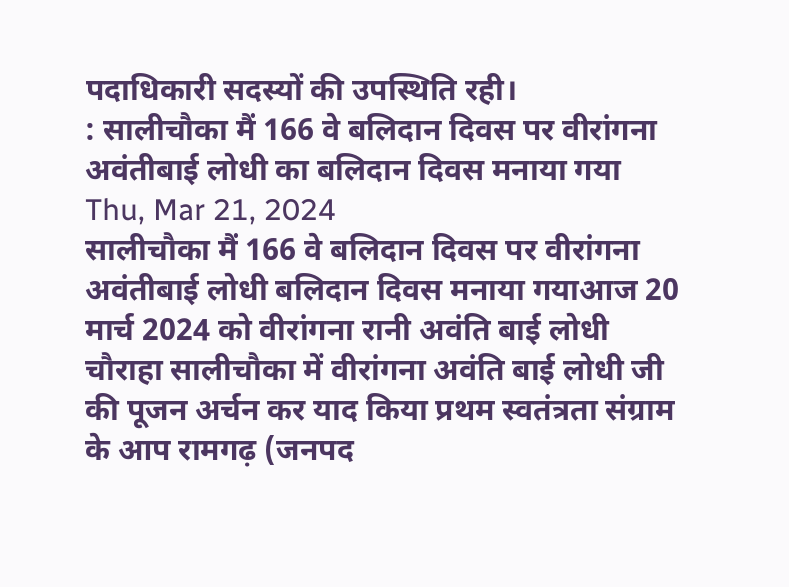पदाधिकारी सदस्यों की उपस्थिति रही।
: सालीचौका मैं 166 वे बलिदान दिवस पर वीरांगना अवंतीबाई लोधी का बलिदान दिवस मनाया गया
Thu, Mar 21, 2024
सालीचौका मैं 166 वे बलिदान दिवस पर वीरांगना अवंतीबाई लोधी बलिदान दिवस मनाया गयाआज 20 मार्च 2024 को वीरांगना रानी अवंति बाई लोधी चौराहा सालीचौका में वीरांगना अवंति बाई लोधी जी की पूजन अर्चन कर याद किया प्रथम स्वतंत्रता संग्राम के आप रामगढ़ (जनपद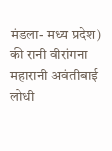मंडला- मध्य प्रदेश) की रानी वीरांगना महारानी अवंतीबाई लोधी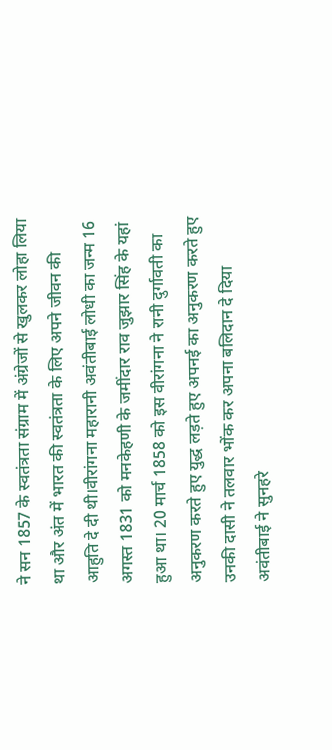ने सन 1857 के स्वतंत्रता संग्राम में अंग्रेजों से खुलकर लोहा लिया था और अंत में भारत की स्वतंत्रता के लिए अपने जीवन की आहुति दे दी थी।वीरांगना महारानी अवंतीबाई लोधी का जन्म 16 अगस्त 1831 को मनकेहणी के जमींदार राव जुझार सिंह के यहां हुआ था। 20 मार्च 1858 को इस वीरांगना ने रानी दुर्गावती का अनुकरण करते हुए युद्ध लड़ते हुए अपनई का अनुकरण करते हुए उनकी दासी ने तलवार भोंक कर अपना बलिदान दे दिया अवंतीबाई ने सुनहरे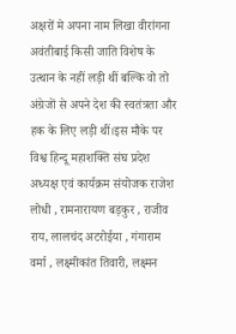अक्षरों मे अपना नाम लिखा वीरांगना अवंतीबाई किसी जाति विशेष के उत्थान के नहीं लड़ी थीं बल्कि वो तो अंग्रेजों से अपने देश की स्वतंत्रता और हक के लिए लड़ी थीं।इस मौके पर विश्व हिन्दू महाशक्ति संघ प्रदेश अध्यक्ष एवं कार्यक्रम संयोजक राजेश लोधी , रामनारायण बड़कुर , राजीव राय, लालचंद अटरोईया , गंगाराम वर्मा , लक्ष्मीकांत तिवारी, लक्ष्मन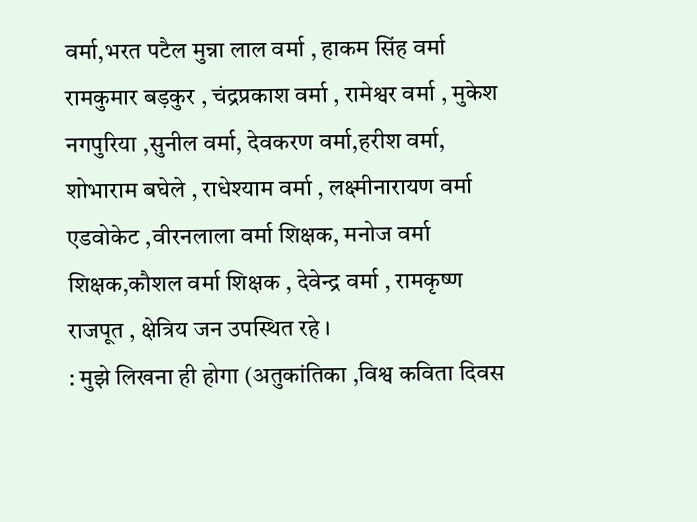वर्मा,भरत पटैल मुन्ना लाल वर्मा , हाकम सिंह वर्मा रामकुमार बड़कुर , चंद्रप्रकाश वर्मा , रामेश्वर वर्मा , मुकेश नगपुरिया ,सुनील वर्मा, देवकरण वर्मा,हरीश वर्मा, शोभाराम बघेले , राधेश्याम वर्मा , लक्ष्मीनारायण वर्मा एडवोकेट ,वीरनलाला वर्मा शिक्षक, मनोज वर्मा शिक्षक,कौशल वर्मा शिक्षक , देवेन्द्र वर्मा , रामकृष्ण राजपूत , क्षेत्रिय जन उपस्थित रहे ।
: मुझे लिखना ही होगा (अतुकांतिका ,विश्व कविता दिवस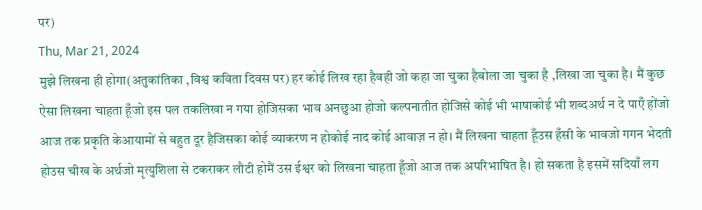पर)
Thu, Mar 21, 2024
मुझे लिखना ही होगा(अतुकांतिका ,विश्व कविता दिवस पर) हर कोई लिख रहा हैवही जो कहा जा चुका हैबोला जा चुका है ,लिखा जा चुका है। मैं कुछ ऐसा लिखना चाहता हूँजो इस पल तकलिखा न गया होजिसका भाव अनछुआ होजो कल्पनातीत होजिसे कोई भी भाषाकोई भी शब्दअर्थ न दे पाएँ होंजो आज तक प्रकृति केआयामों से बहुत दूर हैजिसका कोई व्याकरण न होकोई नाद कोई आवाज़ न हो। मैं लिखना चाहता हूँउस हँसी के भावजो गगन भेदती होउस चीख के अर्थजो मृत्युशिला से टकराकर लौटी होमैं उस ईश्वर को लिखना चाहता हूँजो आज तक अपरिभाषित है। हो सकता है इसमें सदियाँ लग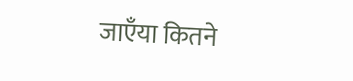जाएँया कितने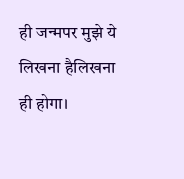ही जन्मपर मुझे ये लिखना हैलिखना ही होगा।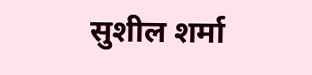सुशील शर्मा